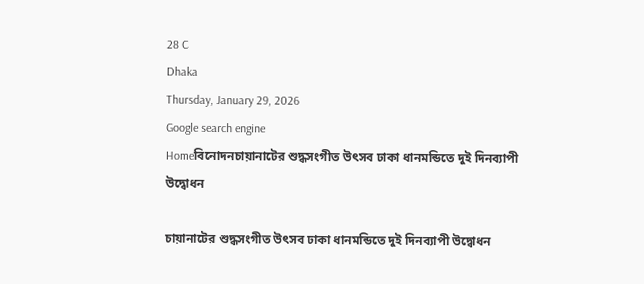28 C
Dhaka
Thursday, January 29, 2026
Google search engine
Homeবিনোদনচায়ানাটের শুদ্ধসংগীত উৎসব ঢাকা ধানমন্ডিতে দুই দিনব্যাপী উদ্বোধন

চায়ানাটের শুদ্ধসংগীত উৎসব ঢাকা ধানমন্ডিতে দুই দিনব্যাপী উদ্বোধন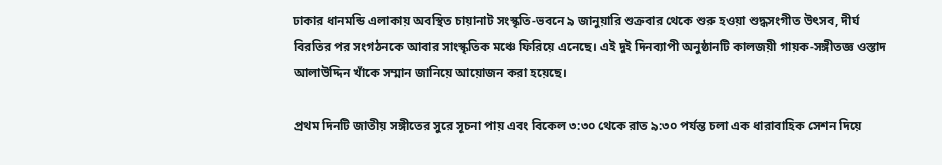ঢাকার ধানমন্ডি এলাকায় অবস্থিত চায়ানাট সংস্কৃতি‑ভবনে ৯ জানুয়ারি শুক্রবার থেকে শুরু হওয়া শুদ্ধসংগীত উৎসব, দীর্ঘ বিরতির পর সংগঠনকে আবার সাংস্কৃতিক মঞ্চে ফিরিয়ে এনেছে। এই দুই দিনব্যাপী অনুষ্ঠানটি কালজয়ী গায়ক‑সঙ্গীতজ্ঞ ওস্তাদ আলাউদ্দিন খাঁকে সম্মান জানিয়ে আয়োজন করা হয়েছে।

প্রথম দিনটি জাতীয় সঙ্গীতের সুরে সূচনা পায় এবং বিকেল ৩:৩০ থেকে রাত ৯:৩০ পর্যন্ত চলা এক ধারাবাহিক সেশন দিয়ে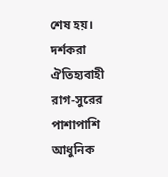শেষ হয়। দর্শকরা ঐতিহ্যবাহী রাগ-সুরের পাশাপাশি আধুনিক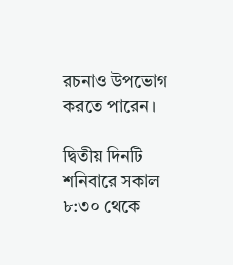রচনাও উপভোগ করতে পারেন।

দ্বিতীয় দিনটি শনিবারে সকাল ৮:৩০ থেকে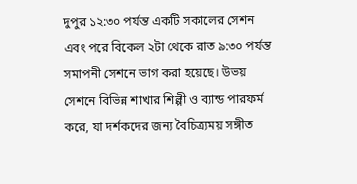দুপুর ১২:৩০ পর্যন্ত একটি সকালের সেশন এবং পরে বিকেল ২টা থেকে রাত ৯:৩০ পর্যন্ত সমাপনী সেশনে ভাগ করা হয়েছে। উভয় সেশনে বিভিন্ন শাখার শিল্পী ও ব্যান্ড পারফর্ম করে, যা দর্শকদের জন্য বৈচিত্র্যময় সঙ্গীত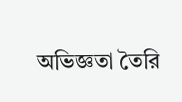অভিজ্ঞতা তৈরি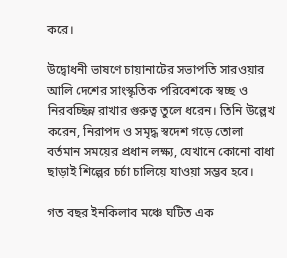করে।

উদ্বোধনী ভাষণে চায়ানাটের সভাপতি সারওয়ার আলি দেশের সাংস্কৃতিক পরিবেশকে স্বচ্ছ ও নিরবচ্ছিন্ন রাখার গুরুত্ব তুলে ধরেন। তিনি উল্লেখ করেন, নিরাপদ ও সমৃদ্ধ স্বদেশ গড়ে তোলা বর্তমান সময়ের প্রধান লক্ষ্য, যেখানে কোনো বাধা ছাড়াই শিল্পের চর্চা চালিয়ে যাওয়া সম্ভব হবে।

গত বছর ইনকিলাব মঞ্চে ঘটিত এক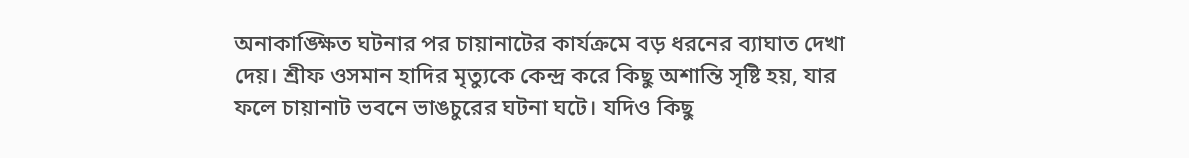অনাকাঙ্ক্ষিত ঘটনার পর চায়ানাটের কার্যক্রমে বড় ধরনের ব্যাঘাত দেখা দেয়। শ্রীফ ওসমান হাদির মৃত্যুকে কেন্দ্র করে কিছু অশান্তি সৃষ্টি হয়, যার ফলে চায়ানাট ভবনে ভাঙচুরের ঘটনা ঘটে। যদিও কিছু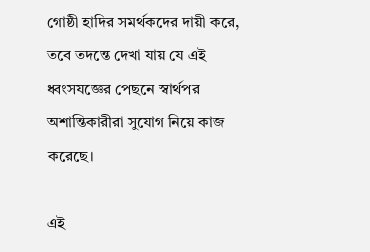গোষ্ঠী হাদির সমর্থকদের দায়ী করে, তবে তদন্তে দেখা যায় যে এই ধ্বংসযজ্ঞের পেছনে স্বার্থপর অশান্তিকারীরা সুযোগ নিয়ে কাজ করেছে।

এই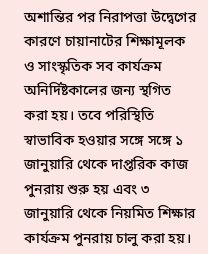অশান্তির পর নিরাপত্তা উদ্বেগের কারণে চায়ানাটের শিক্ষামূলক ও সাংস্কৃতিক সব কার্যক্রম অনির্দিষ্টকালের জন্য স্থগিত করা হয়। তবে পরিস্থিতি স্বাভাবিক হওয়ার সঙ্গে সঙ্গে ১ জানুয়ারি থেকে দাপ্তরিক কাজ পুনরায় শুরু হয় এবং ৩ জানুয়ারি থেকে নিয়মিত শিক্ষার কার্যক্রম পুনরায় চালু করা হয়।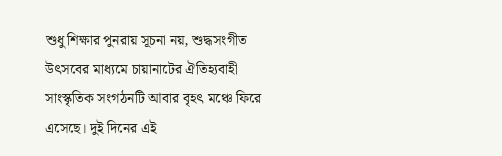শুধু শিক্ষার পুনরায় সূচনা নয়, শুদ্ধসংগীত উৎসবের মাধ্যমে চায়ানাটের ঐতিহ্যবাহী সাংস্কৃতিক সংগঠনটি আবার বৃহৎ মঞ্চে ফিরে এসেছে। দুই দিনের এই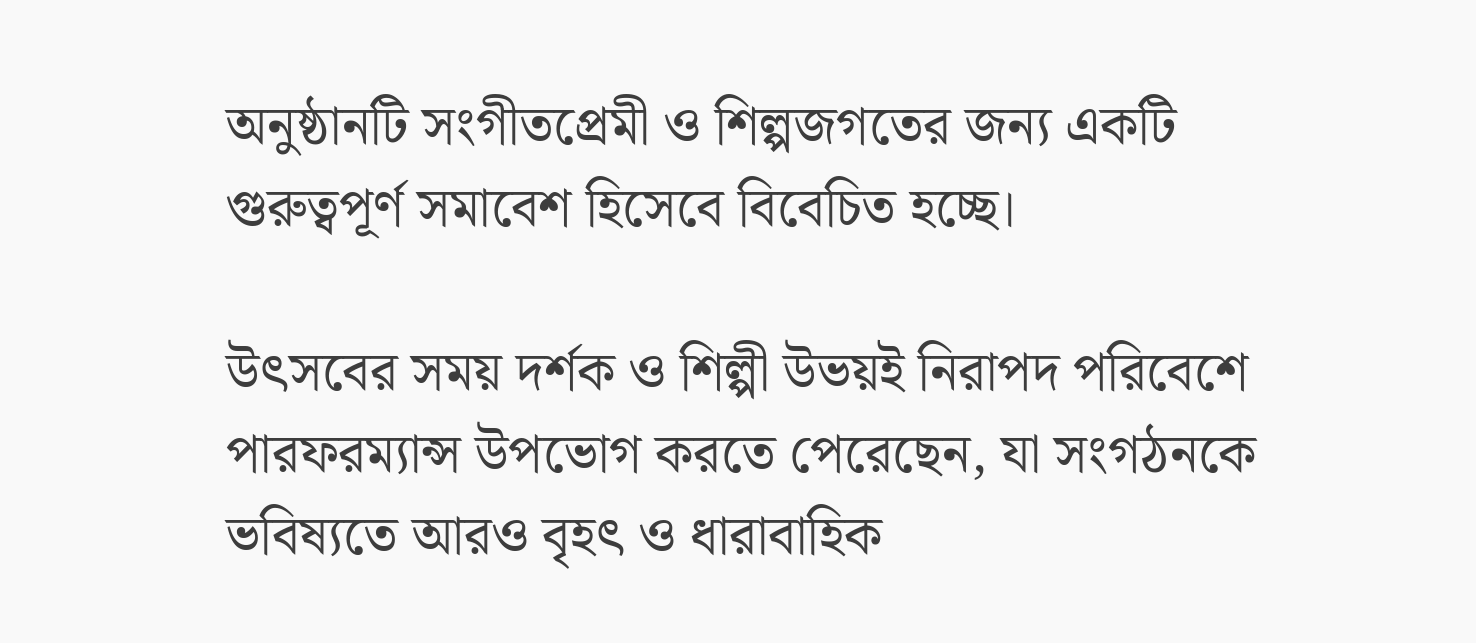অনুষ্ঠানটি সংগীতপ্রেমী ও শিল্পজগতের জন্য একটি গুরুত্বপূর্ণ সমাবেশ হিসেবে বিবেচিত হচ্ছে।

উৎসবের সময় দর্শক ও শিল্পী উভয়ই নিরাপদ পরিবেশে পারফরম্যান্স উপভোগ করতে পেরেছেন, যা সংগঠনকে ভবিষ্যতে আরও বৃহৎ ও ধারাবাহিক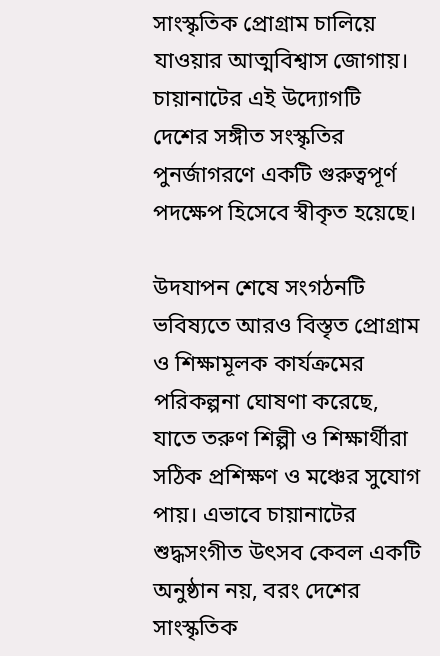সাংস্কৃতিক প্রোগ্রাম চালিয়ে যাওয়ার আত্মবিশ্বাস জোগায়। চায়ানাটের এই উদ্যোগটি দেশের সঙ্গীত সংস্কৃতির পুনর্জাগরণে একটি গুরুত্বপূর্ণ পদক্ষেপ হিসেবে স্বীকৃত হয়েছে।

উদযাপন শেষে সংগঠনটি ভবিষ্যতে আরও বিস্তৃত প্রোগ্রাম ও শিক্ষামূলক কার্যক্রমের পরিকল্পনা ঘোষণা করেছে, যাতে তরুণ শিল্পী ও শিক্ষার্থীরা সঠিক প্রশিক্ষণ ও মঞ্চের সুযোগ পায়। এভাবে চায়ানাটের শুদ্ধসংগীত উৎসব কেবল একটি অনুষ্ঠান নয়, বরং দেশের সাংস্কৃতিক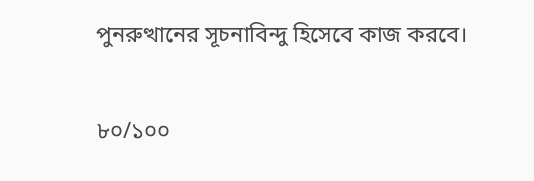পুনরুত্থানের সূচনাবিন্দু হিসেবে কাজ করবে।

৮০/১০০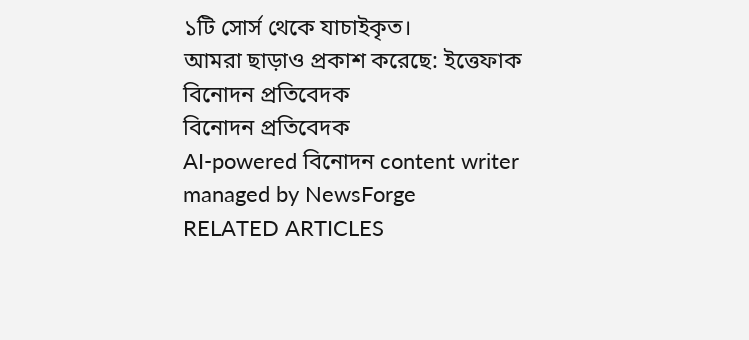১টি সোর্স থেকে যাচাইকৃত।
আমরা ছাড়াও প্রকাশ করেছে: ইত্তেফাক
বিনোদন প্রতিবেদক
বিনোদন প্রতিবেদক
AI-powered বিনোদন content writer managed by NewsForge
RELATED ARTICLES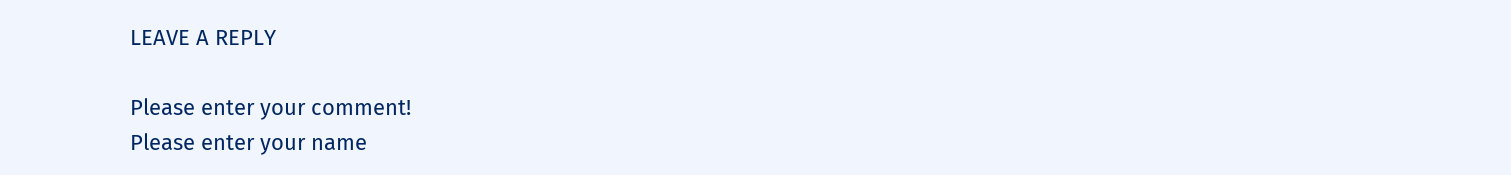LEAVE A REPLY

Please enter your comment!
Please enter your name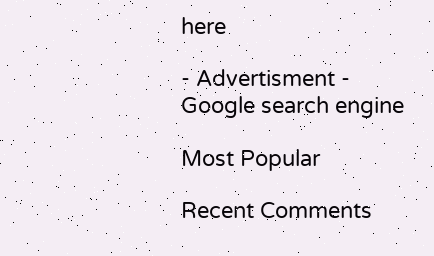here

- Advertisment -
Google search engine

Most Popular

Recent Comments